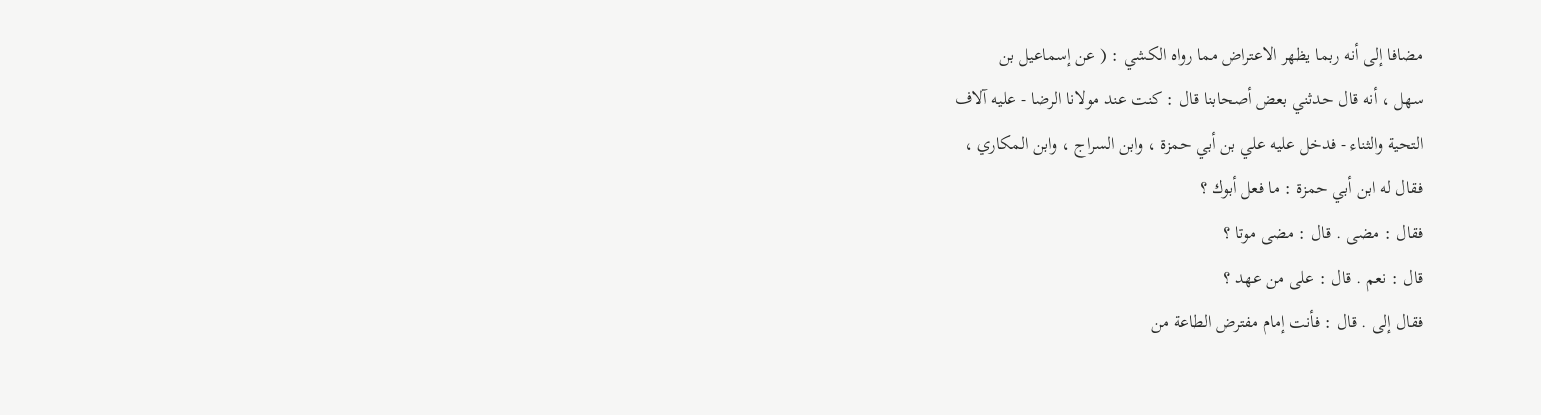مضافا إلى أنه ربما يظهر الاعتراض مما رواه الكشي : ( عن إسماعيل بن
سهل ، أنه قال حدثني بعض أصحابنا قال : كنت عند مولانا الرضا - عليه آلاف
التحية والثناء - فدخل عليه علي بن أبي حمزة ، وابن السراج ، وابن المكاري ،
فقال له ابن أبي حمزة : ما فعل أبوك ؟
فقال : مضى . قال : مضى موتا ؟
قال : نعم . قال : على من عهد ؟
فقال إلى . قال : فأنت إمام مفترض الطاعة من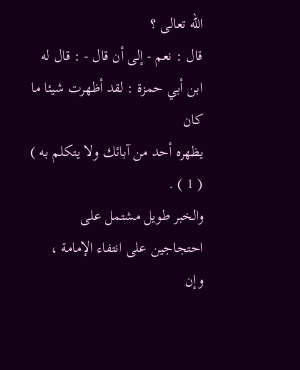الله تعالى ؟
قال : نعم - إلى أن قال - : قال له ابن أبي حمزة : لقد أظهرت شيئا ما كان
يظهره أحد من آبائك ولا يتكلم به ) ( 1 ) .
والخبر طويل مشتمل على احتجاجين على انتفاء الإمامة ، وإن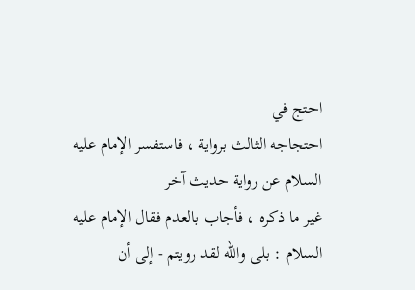احتج في
احتجاجه الثالث برواية ، فاستفسر الإمام عليه السلام عن رواية حديث آخر
غير ما ذكره ، فأجاب بالعدم فقال الإمام عليه السلام : بلى والله لقد رويتم - إلى أن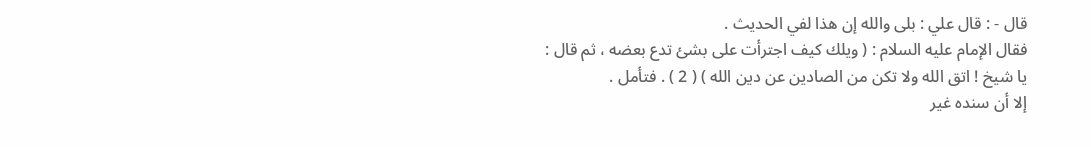قال - : قال علي : بلى والله إن هذا لفي الحديث .
فقال الإمام عليه السلام : ( ويلك كيف اجترأت على بشئ تدع بعضه ، ثم قال :
يا شيخ ! اتق الله ولا تكن من الصادين عن دين الله ) ( 2 ) . فتأمل .
إلا أن سنده غير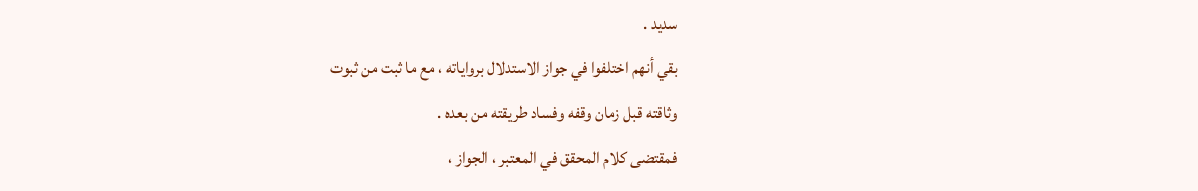سديد .
بقي أنهم اختلفوا في جواز الاستدلال برواياته ، مع ما ثبت من ثبوت
وثاقته قبل زمان وقفه وفساد طريقته من بعده .
فمقتضى كلام المحقق في المعتبر ، الجواز ،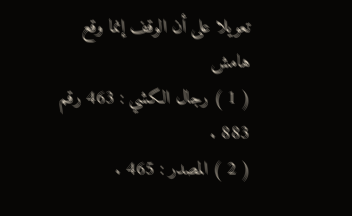تعويلا على أن الوقف إنما وقع
هامش
( 1 ) رجال الكشي : 463 رقم 883 .
( 2 ) المصدر : 465 .